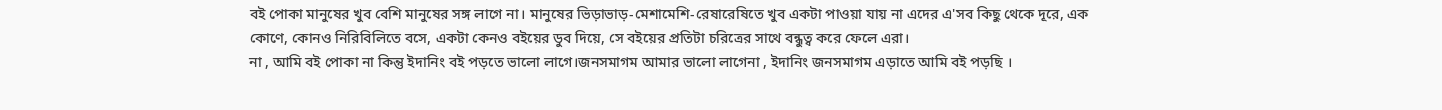বই পোকা মানুষের খুব বেশি মানুষের সঙ্গ লাগে না। মানুষের ভিড়াভাড়-মেশামেশি-রেষারেষিতে খুব একটা পাওয়া যায় না এদের এ'সব কিছু থেকে দূরে, এক কোণে, কোনও নিরিবিলিতে বসে, একটা কেনও বইয়ের ডুব দিয়ে, সে বইয়ের প্রতিটা চরিত্রের সাথে বন্ধুত্ব করে ফেলে এরা।
না , আমি বই পোকা না কিন্তু ইদানিং বই পড়তে ভালো লাগে।জনসমাগম আমার ভালো লাগেনা , ইদানিং জনসমাগম এড়াতে আমি বই পড়ছি ।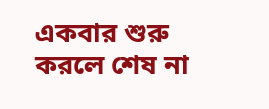একবার শুরু করলে শেষ না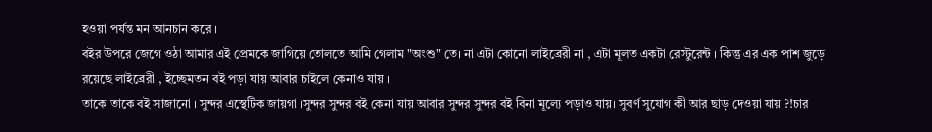হওয়া পর্যন্ত মন আনচান করে ।
বইর উপরে জেগে ওঠা আমার এই প্রেমকে জাগিয়ে তোলতে আমি গেলাম "অংশু" তে। না এটা কোনো লাইব্রেরী না , এটা মূলত একটা রেস্টুরেন্ট । কিন্তু এর এক পাশ জুড়ে রয়েছে লাইব্রেরী , ইচ্ছেমতন বই পড়া যায় আবার চাইলে কেনাও যায় ।
তাকে তাকে বই সাজানো । সুন্দর এস্থেটিক জায়গা ।সুন্দর সুন্দর বই কেনা যায় আবার সুন্দর সুন্দর বই বিনা মূল্যে পড়াও যায়। সুবর্ণ সুযোগ কী আর ছাড় দেওয়া যায় ?!চার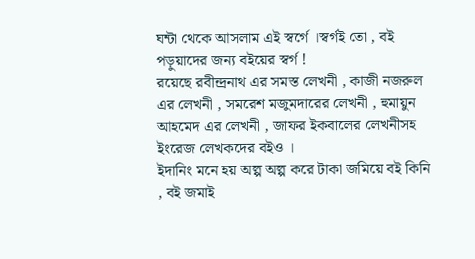ঘন্টা থেকে আসলাম এই স্বর্গে ।স্বর্গই তো , বই পড়ুয়াদের জন্য বইয়ের স্বর্গ !
রয়েছে রবীন্দ্রনাথ এর সমস্ত লেখনী , কাজী নজরুল এর লেখনী , সমরেশ মজুমদারের লেখনী , হুমায়ুন আহমেদ এর লেখনী , জাফর ইকবালের লেখনীসহ ইংরেজ লেখকদের বইও ।
ইদানিং মনে হয় অল্প অল্প করে টাকা জমিয়ে বই কিনি , বই জমাই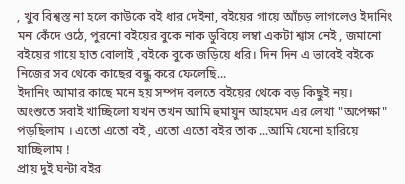, খুব বিশ্বস্ত না হলে কাউকে বই ধার দেইনা, বইয়ের গায়ে আঁচড় লাগলেও ইদানিং মন কেঁদে ওঠে, পুরনো বইয়ের বুকে নাক ডুবিয়ে লম্বা একটা শ্বাস নেই , জমানো বইয়ের গায়ে হাত বোলাই ,বইকে বুকে জড়িয়ে ধরি। দিন দিন এ ভাবেই বইকে নিজের সব থেকে কাছের বন্ধু করে ফেলেছি...
ইদানিং আমার কাছে মনে হয় সম্পদ বলতে বইয়ের থেকে বড় কিছুই নয়।
অংশুতে সবাই খাচ্ছিলো যখন তখন আমি হুমায়ুন আহমেদ এর লেখা "অপেক্ষা" পড়ছিলাম । এতো এতো বই , এতো এতো বইর তাক ...আমি যেনো হারিয়ে যাচ্ছিলাম !
প্রায় দুই ঘন্টা বইর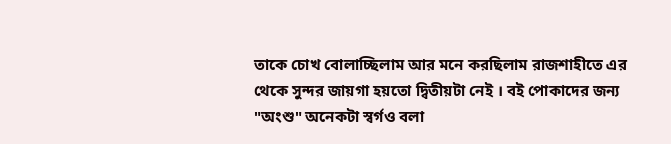তাকে চোখ বোলাচ্ছিলাম আর মনে করছিলাম রাজশাহীতে এর থেকে সুন্দর জায়গা হয়তো দ্বিতীয়টা নেই । বই পোকাদের জন্য "অংশু" অনেকটা স্বর্গও বলা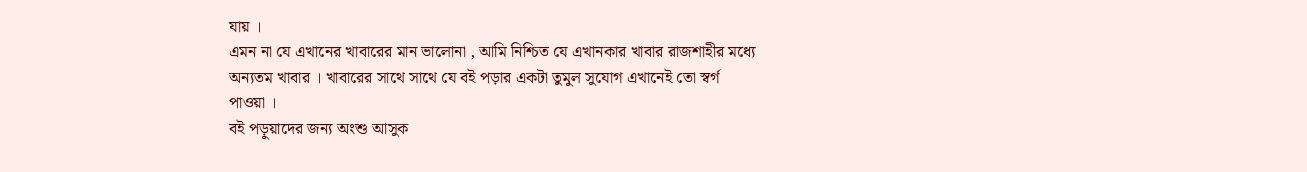যায় ।
এমন না যে এখানের খাবারের মান ভালোনা , আমি নিশ্চিত যে এখানকার খাবার রাজশাহীর মধ্যে অন্যতম খাবার । খাবারের সাথে সাথে যে বই পড়ার একটা তুমুল সুযোগ এখানেই তো স্বর্গ পাওয়া ।
বই পড়ুয়াদের জন্য অংশু আসুক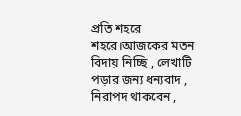প্রতি শহরে শহরে।আজকের মতন বিদায় নিচ্ছি , লেখাটি পড়ার জন্য ধন্যবাদ , নিরাপদ থাকবেন ,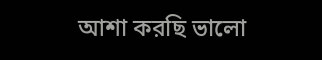আশা করছি ভালো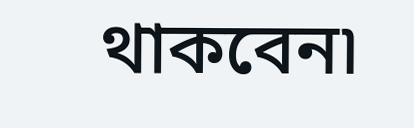থাকবেন৷